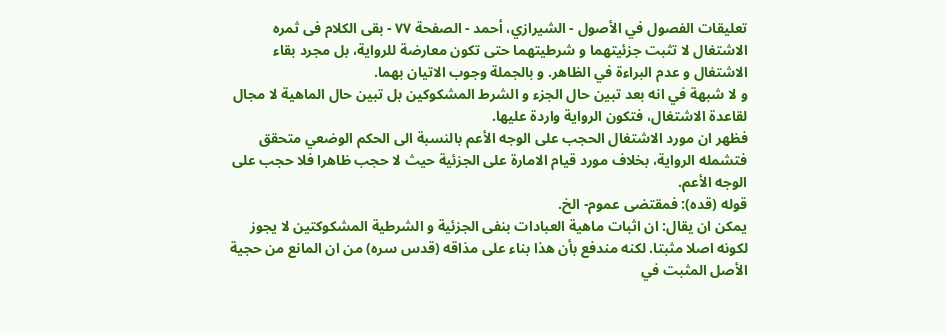تعليقات الفصول في الأصول - الشيرازي، أحمد - الصفحة ٧٧ - بقى الكلام فى ثمره
الاشتغال لا تثبت جزئيتهما و شرطيتهما حتى تكون معارضة للرواية، بل مجرد بقاء الاشتغال و عدم البراءة في الظاهر. و بالجملة وجوب الاتيان بهما.
و لا شبهة في انه بعد تبين حال الجزء و الشرط المشكوكين بل تبين حال الماهية لا مجال لقاعدة الاشتغال، فتكون الرواية واردة عليها.
فظهر ان مورد الاشتغال الحجب على الوجه الأعم بالنسبة الى الحكم الوضعي متحقق فتشمله الرواية، بخلاف مورد قيام الامارة على الجزئية حيث لا حجب ظاهرا فلا حجب على الوجه الأعم.
قوله (قده): فمقتضى عموم- الخ.
يمكن ان يقال: ان اثبات ماهية العبادات بنفى الجزئية و الشرطية المشكوكتين لا يجوز لكونه اصلا مثبتا. لكنه مندفع بأن هذا بناء على مذاقه (قدس سره) من ان المانع من حجية الأصل المثبت في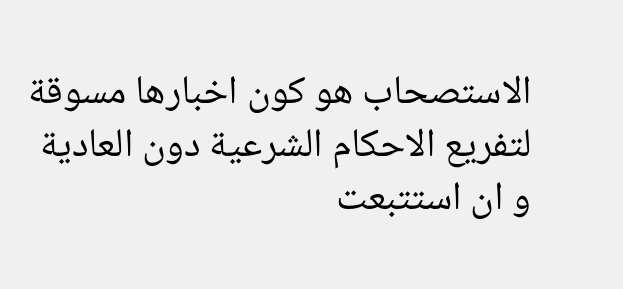الاستصحاب هو كون اخبارها مسوقة لتفريع الاحكام الشرعية دون العادية و ان استتبعت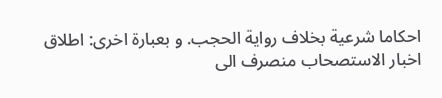احكاما شرعية بخلاف رواية الحجب. و بعبارة اخرى: اطلاق اخبار الاستصحاب منصرف الى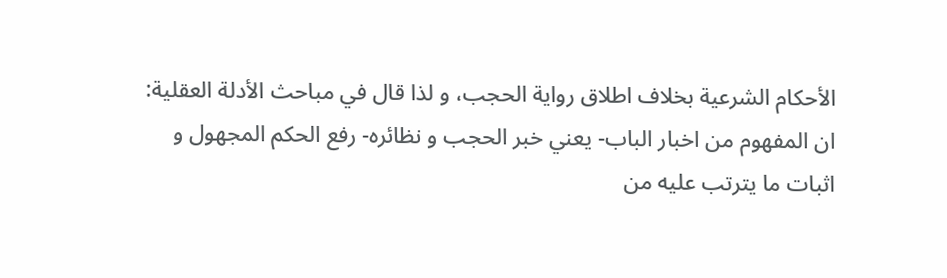الأحكام الشرعية بخلاف اطلاق رواية الحجب، و لذا قال في مباحث الأدلة العقلية: ان المفهوم من اخبار الباب- يعني خبر الحجب و نظائره- رفع الحكم المجهول و اثبات ما يترتب عليه من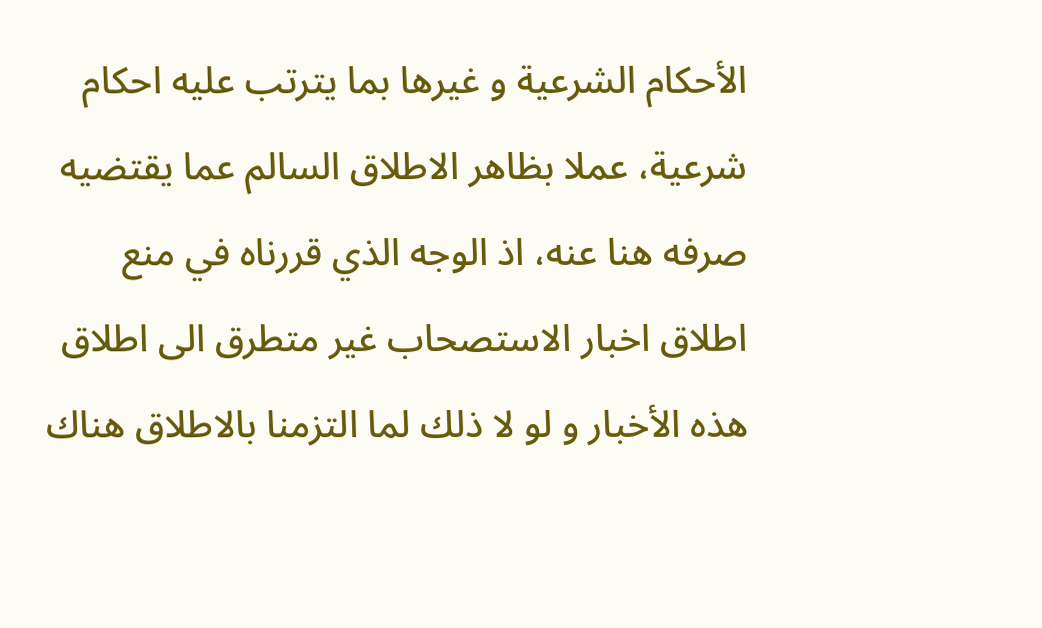الأحكام الشرعية و غيرها بما يترتب عليه احكام شرعية، عملا بظاهر الاطلاق السالم عما يقتضيه صرفه هنا عنه، اذ الوجه الذي قررناه في منع اطلاق اخبار الاستصحاب غير متطرق الى اطلاق هذه الأخبار و لو لا ذلك لما التزمنا بالاطلاق هناك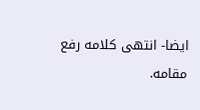ايضا- انتهى كلامه رفع مقامه.